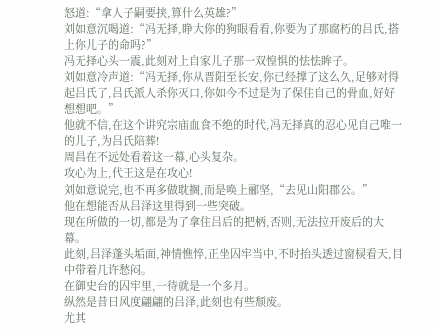怒道:“拿人子嗣要挟,算什么英雄?”
刘如意沉喝道:“冯无择,睁大你的狗眼看看,你要为了那腐朽的吕氏,搭上你儿子的命吗?”
冯无择心头一震,此刻对上自家儿子那一双惶惧的怯怯眸子。
刘如意冷声道:“冯无择,你从晋阳至长安,你已经撑了这么久,足够对得起吕氏了,吕氏派人杀你灭口,你如今不过是为了保住自己的骨血,好好想想吧。”
他就不信,在这个讲究宗庙血食不绝的时代,冯无择真的忍心见自己唯一的儿子,为吕氏陪葬!
周昌在不远处看着这一幕,心头复杂。
攻心为上,代王这是在攻心!
刘如意说完,也不再多做耽搁,而是唤上郦坚,“去见山阳郡公。”
他在想能否从吕泽这里得到一些突破。
现在所做的一切,都是为了拿住吕后的把柄,否则,无法拉开废后的大幕。
此刻,吕泽蓬头垢面,神情憔悴,正坐囚牢当中,不时抬头透过窗棂看天,目中带着几许愁闷。
在御史台的囚牢里,一待就是一个多月。
纵然是昔日风度翩翩的吕泽,此刻也有些颓废。
尤其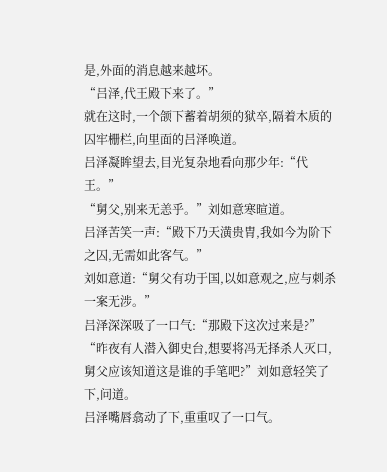是,外面的消息越来越坏。
“吕泽,代王殿下来了。”
就在这时,一个颌下蓄着胡须的狱卒,隔着木质的囚牢栅栏,向里面的吕泽唤道。
吕泽凝眸望去,目光复杂地看向那少年:“代王。”
“舅父,别来无恙乎。”刘如意寒暄道。
吕泽苦笑一声:“殿下乃天潢贵胄,我如今为阶下之囚,无需如此客气。”
刘如意道:“舅父有功于国,以如意观之,应与刺杀一案无涉。”
吕泽深深吸了一口气:“那殿下这次过来是?”
“昨夜有人潜入御史台,想要将冯无择杀人灭口,舅父应该知道这是谁的手笔吧?”刘如意轻笑了下,问道。
吕泽嘴唇翕动了下,重重叹了一口气。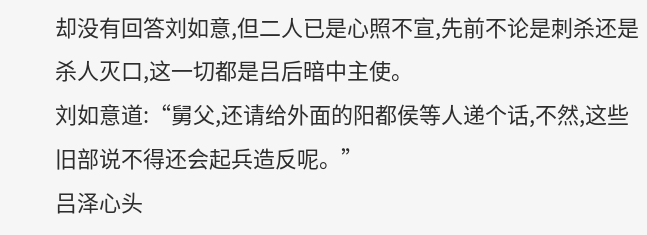却没有回答刘如意,但二人已是心照不宣,先前不论是刺杀还是杀人灭口,这一切都是吕后暗中主使。
刘如意道:“舅父,还请给外面的阳都侯等人递个话,不然,这些旧部说不得还会起兵造反呢。”
吕泽心头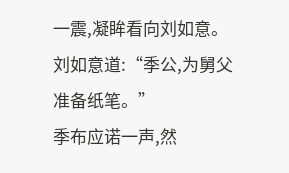一震,凝眸看向刘如意。
刘如意道:“季公,为舅父准备纸笔。”
季布应诺一声,然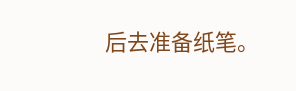后去准备纸笔。